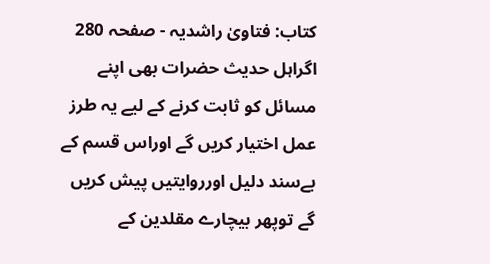کتاب: فتاویٰ راشدیہ - صفحہ 280
اگراہل حدیث حضرات بھی اپنے مسائل کو ثابت کرنے کے لیے یہ طرز عمل اختیار کریں گے اوراس قسم کے بےسند دلیل اورروایتیں پیش کریں گے توپھر بیچارے مقلدین کے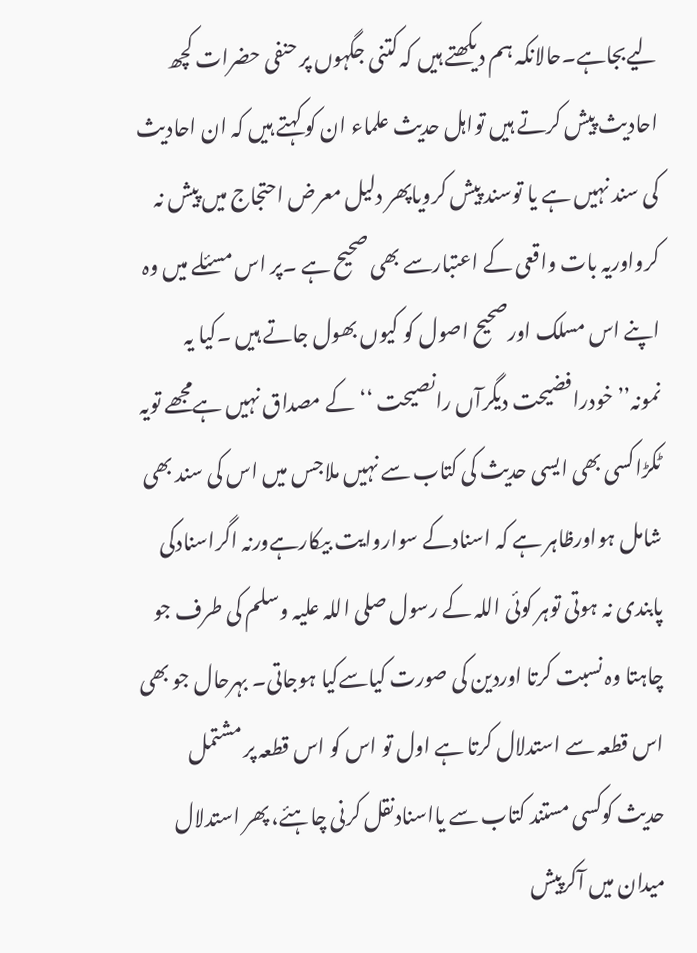لیےبجاہے۔حالانکہ ہم دیکھتے ہیں کہ کتنی جگہوں پر حنفی حضرات کچھ احادیث پیش کرتے ہیں تواہل حدیث علماء ان کو کہتے ہیں کہ ان احادیث کی سند نہیں ہے یا توسند پیش کرویاپھر دلیل معرض احتجاج میں پیش نہ کرواوریہ بات واقعی کے اعتبارسے بھی صحیح ہے ۔پر اس مسئلے میں وہ اپنے اس مسلک اورصحیح اصول کو کیوں بھول جاتے ہیں ۔کیا یہ نمونہ’’خودرافضیحت دیگرآں رانصیحت ‘‘کے مصداق نہیں ہےمجھے تویہ ٹکڑاکسی بھی ایسی حدیث کی کتاب سے نہیں ملاجس میں اس کی سند بھی شامل ہواورظاہر ہے کہ اسنادکے سواروایت بیکارہےورنہ اگراسنادکی پابندی نہ ہوتی توہر کوئی اللہ کے رسول صلی اللہ علیہ وسلم کی طرف جو چاہتا وہ نسبت کرتا اوردین کی صورت کیاسےکیا ہوجاتی۔ بہرحال جو بھی اس قطعہ سے استدلال کرتا ہے اول تو اس کو اس قطعہ پر مشتمل حدیث کوکسی مستند کتاب سے یااسنادنقل کرنی چاہئے، پھر استدلال میدان میں آکرپیش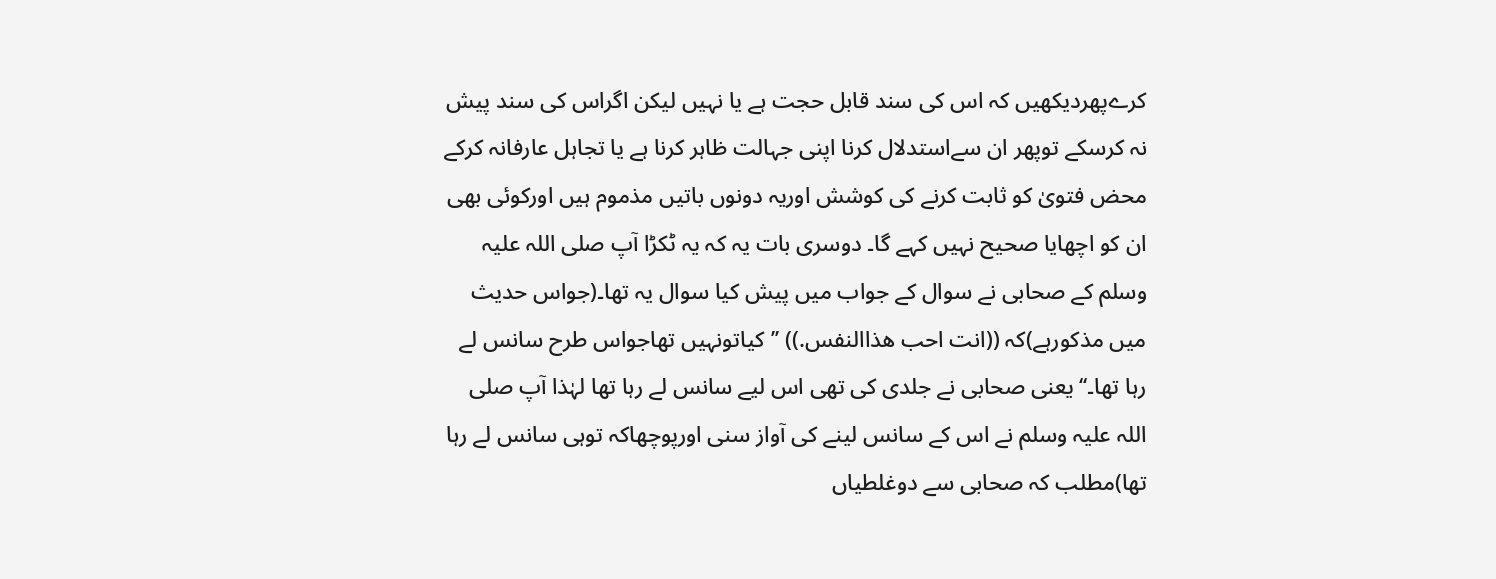کرےپھردیکھیں کہ اس کی سند قابل حجت ہے یا نہیں لیکن اگراس کی سند پیش نہ کرسکے توپھر ان سےاستدلال کرنا اپنی جہالت ظاہر کرنا ہے یا تجاہل عارفانہ کرکے محض فتویٰ کو ثابت کرنے کی کوشش اوریہ دونوں باتیں مذموم ہیں اورکوئی بھی ان کو اچھایا صحیح نہیں کہے گا۔ دوسری بات یہ کہ یہ ٹکڑا آپ صلی اللہ علیہ وسلم کے صحابی نے سوال کے جواب میں پیش کیا سوال یہ تھا۔(جواس حدیث میں مذکورہے)کہ ((انت احب هذاالنفس.)) ’’کیاتونہیں تھاجواس طرح سانس لے رہا تھا۔‘‘ یعنی صحابی نے جلدی کی تھی اس لیے سانس لے رہا تھا لہٰذا آپ صلی اللہ علیہ وسلم نے اس کے سانس لینے کی آواز سنی اورپوچھاکہ توہی سانس لے رہا تھا)مطلب کہ صحابی سے دوغلطیاں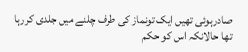صادرہوئی تھیں ایک تونماز کی طرف چلنے میں جلدی کررہا تھا حالانکہ اس کو حکم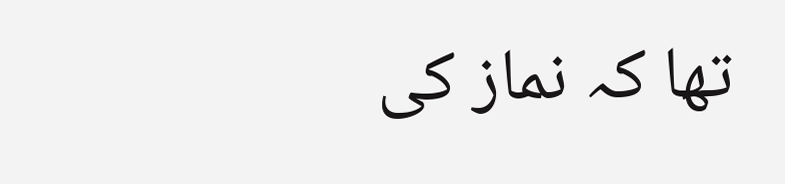تھا کہ نماز کی